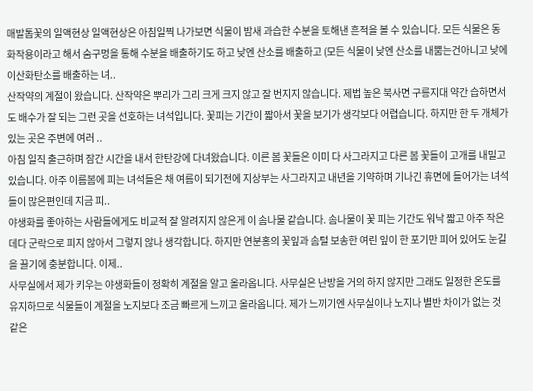매발톱꽃의 일액현상 일액현상은 아침일찍 나가보면 식물이 밤새 과습한 수분을 토해낸 흔적을 볼 수 있습니다. 모든 식물은 동화작용이라고 해서 숨구멍을 통해 수분을 배출하기도 하고 낮엔 산소를 배출하고 (모든 식물이 낮엔 산소를 내뿜는건아니고 낮에 이산화탄소를 배출하는 녀..
산작약의 계절이 왔습니다. 산작약은 뿌리가 그리 크게 크지 않고 잘 번지지 않습니다. 제법 높은 북사면 구릉지대 약간 습하면서도 배수가 잘 되는 그런 곳을 선호하는 녀석입니다. 꽃피는 기간이 짧아서 꽃을 보기가 생각보다 어렵습니다. 하지만 한 두 개체가 있는 곳은 주변에 여러 ..
아침 일직 출근하며 잠간 시간을 내서 한탄강에 다녀왔습니다. 이른 봄 꽃들은 이미 다 사그라지고 다른 봄 꽃들이 고개를 내밀고 있습니다. 아주 이름봄에 피는 녀석들은 채 여름이 되기전에 지상부는 사그라지고 내년을 기약하며 기나긴 휴면에 들어가는 녀석들이 많은편인데 지금 피..
야생화를 좋아하는 사람들에게도 비교적 잘 알려지지 않은게 이 솜나물 같습니다. 솜나물이 꽃 피는 기간도 워낙 짧고 아주 작은데다 군락으로 피지 않아서 그렇지 않나 생각합니다. 하지만 연분홍의 꽃잎과 솜털 보송한 여린 잎이 한 포기만 피어 있어도 눈길을 끌기에 충분합니다. 이제..
사무실에서 제가 키우는 야생화들이 정확히 계절을 알고 올라옵니다. 사무실은 난방을 거의 하지 않지만 그래도 일정한 온도를 유지하므로 식물들이 계절을 노지보다 조금 빠르게 느끼고 올라옵니다. 제가 느끼기엔 사무실이나 노지나 별반 차이가 없는 것 같은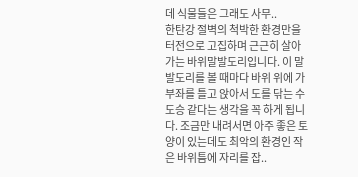데 식물들은 그래도 사무..
한탄강 절벽의 척박한 환경만을 터전으로 고집하며 근근히 살아가는 바위말발도리입니다. 이 말발도리를 볼 때마다 바위 위에 가부좌를 틀고 앉아서 도를 닦는 수도승 같다는 생각을 꼭 하게 됩니다. 조금만 내려서면 아주 좋은 토양이 있는데도 최악의 환경인 작은 바위틈에 자리를 잡..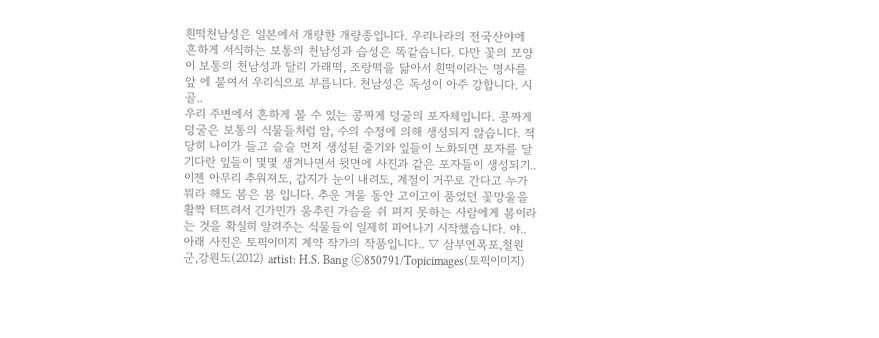흰떡천남성은 일본에서 개량한 개량종입니다. 우리나라의 전국산야에 흔하게 서식하는 보통의 천남성과 습성은 똑같습니다. 다만 꽃의 모양이 보통의 천남성과 달리 가래떡, 조랑떡을 닮아서 흰떡이라는 명사를 앞 에 붙여서 우리식으로 부릅니다. 천남성은 독성이 아주 강합니다. 시골..
우리 주변에서 흔하게 볼 수 있는 콩짜게 덩굴의 포자체입니다. 콩짜게 덩굴은 보통의 식물들처럼 암, 수의 수정에 의해 생성되지 않습니다. 적당히 나이가 들고 슬슬 먼저 생성된 줄기와 잎들이 노화되면 포자를 달 기다란 잎들이 몇몇 생겨나면서 뒷면에 사진과 같은 포자들이 생성되기..
이젠 아무리 추워져도, 갑지가 눈이 내려도, 계절이 거꾸로 간다고 누가 뭐라 해도 봄은 봄 입니다. 추운 겨울 동안 고이고이 품었던 꽃망울을 활짝 터뜨려서 긴가민가 움추린 가슴을 쉬 펴지 못하는 사람에게 봄이라는 것을 확실히 알려주는 식물들이 일제히 피어나기 시작했습니다. 야..
아래 사진은 토픽이미지 계약 작가의 작품입니다.. ▽ 삼부연폭포,철원군,강원도(2012) artist: H.S. Bang ⓒ850791/Topicimages(토픽이미지)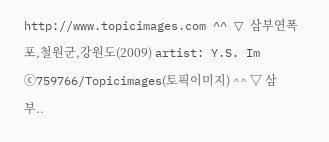http://www.topicimages.com ^^ ▽ 삼부연폭포,철원군,강원도(2009) artist: Y.S. Im ⓒ759766/Topicimages(토픽이미지) ^^ ▽ 삼부..